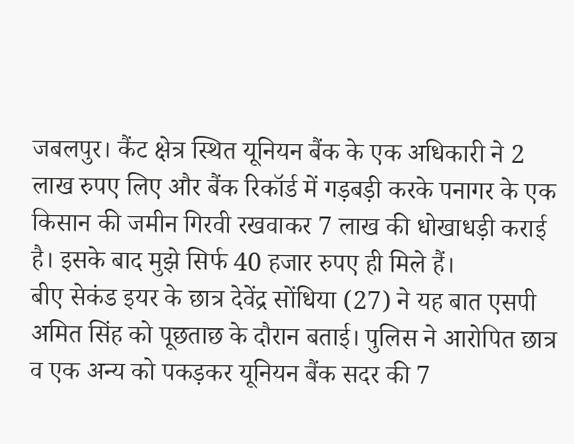जबलपुर। कैंट क्षेत्र स्थित यूनियन बैंक के एक अधिकारी ने 2 लाख रुपए लिए और बैंक रिकॉर्ड में गड़बड़ी करके पनागर के एक किसान की जमीन गिरवी रखवाकर 7 लाख की धोखाधड़ी कराई है। इसके बाद मुझे सिर्फ 40 हजार रुपए ही मिले हैं।
बीए सेकंड इयर के छात्र देवेंद्र सोंधिया (27) ने यह बात एसपी अमित सिंह को पूछताछ के दौरान बताई। पुलिस ने आरोपित छात्र व एक अन्य को पकड़कर यूनियन बैंक सदर की 7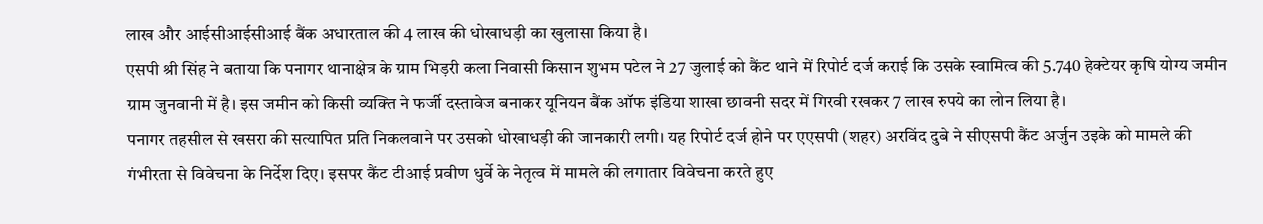लाख और आईसीआईसीआई बैंक अधारताल की 4 लाख की धोखाधड़ी का खुलासा किया है।
एसपी श्री सिंह ने बताया कि पनागर थानाक्षेत्र के ग्राम भिड़री कला निवासी किसान शुभम पटेल ने 27 जुलाई को कैंट थाने में रिपोर्ट दर्ज कराई कि उसके स्वामित्व की 5.740 हेक्टेयर कृषि योग्य जमीन ग्राम जुनवानी में है। इस जमीन को किसी व्यक्ति ने फर्जी दस्तावेज बनाकर यूनियन बैंक ऑफ इंडिया शाखा छावनी सदर में गिरवी रखकर 7 लाख रुपये का लोन लिया है।
पनागर तहसील से खसरा की सत्यापित प्रति निकलवाने पर उसको धोखाधड़ी की जानकारी लगी। यह रिपोर्ट दर्ज होने पर एएसपी (शहर) अरविंद दुबे ने सीएसपी कैंट अर्जुन उइके को मामले की गंभीरता से विवेचना के निर्देश दिए। इसपर कैंट टीआई प्रवीण धुर्वे के नेतृत्व में मामले की लगातार विवेचना करते हुए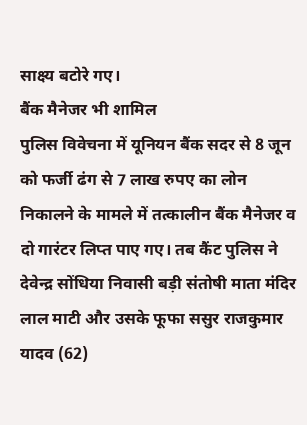साक्ष्य बटोरे गए।
बैंक मैनेजर भी शामिल
पुलिस विवेचना में यूनियन बैंक सदर से 8 जून को फर्जी ढंग से 7 लाख रुपए का लोन निकालने के मामले में तत्कालीन बैंक मैनेजर व दो गारंटर लिप्त पाए गए। तब कैंट पुलिस ने देवेन्द्र सोंधिया निवासी बड़ी संतोषी माता मंदिर लाल माटी और उसके फूफा ससुर राजकुमार यादव (62)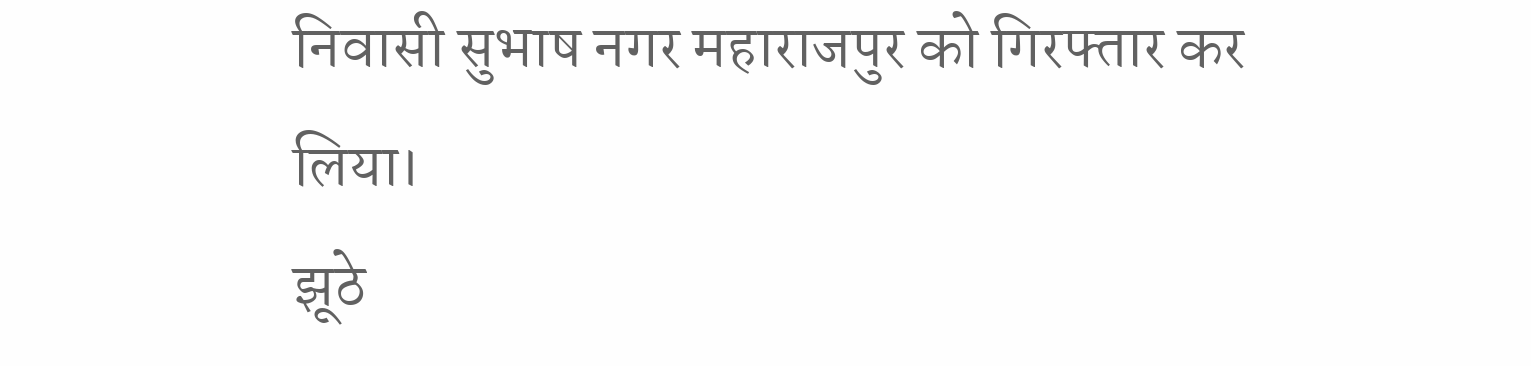निवासी सुभाष नगर महाराजपुर को गिरफ्तार कर लिया।
झूठे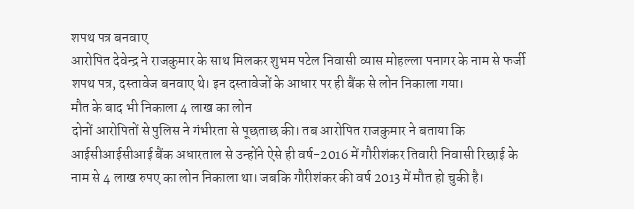शपथ पत्र बनवाए
आरोपित देवेन्द्र ने राजकुमार के साथ मिलकर शुभम पटेल निवासी व्यास मोहल्ला पनागर के नाम से फर्जी शपथ पत्र, दस्तावेज बनवाए थे। इन दस्तावेजों के आधार पर ही बैंक से लोन निकाला गया।
मौत के बाद भी निकाला 4 लाख का लोन
दोनों आरोपितों से पुलिस ने गंभीरता से पूछताछ की। तब आरोपित राजकुमार ने बताया कि आईसीआईसीआई बैंक अधारताल से उन्होंने ऐसे ही वर्ष-2016 में गौरीशंकर तिवारी निवासी रिछाई के नाम से 4 लाख रुपए का लोन निकाला था। जबकि गौरीशंकर की वर्ष 2013 में मौत हो चुकी है।